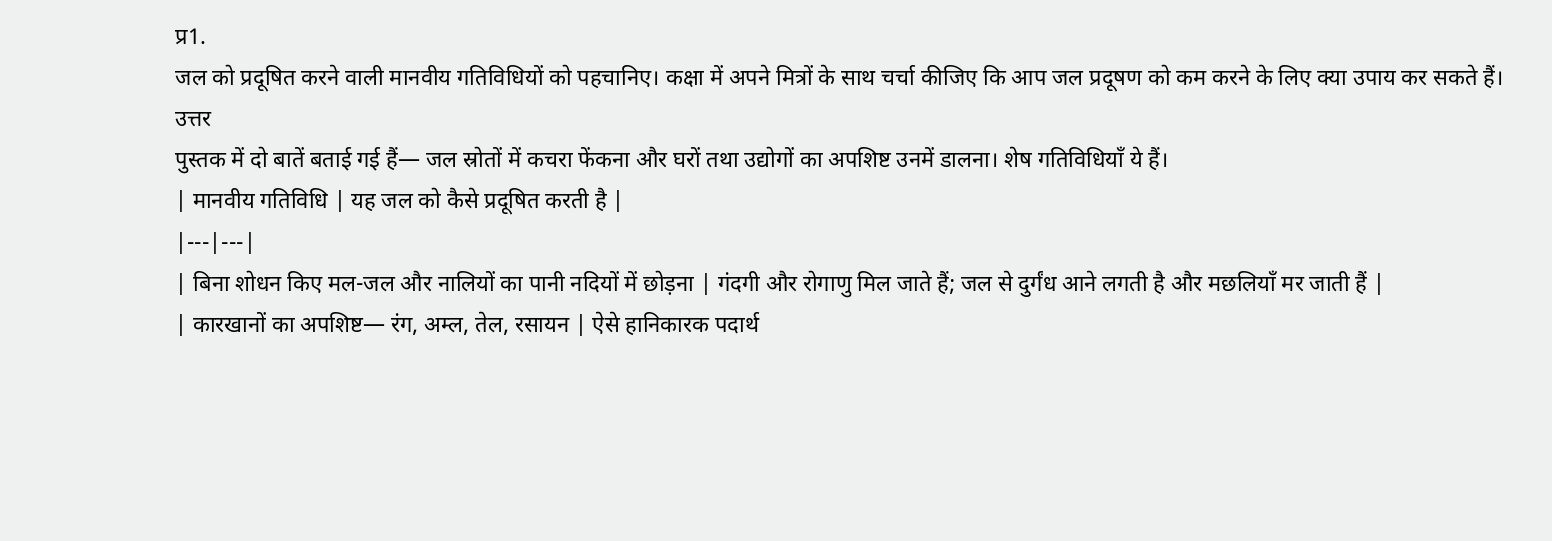प्र1.
जल को प्रदूषित करने वाली मानवीय गतिविधियों को पहचानिए। कक्षा में अपने मित्रों के साथ चर्चा कीजिए कि आप जल प्रदूषण को कम करने के लिए क्या उपाय कर सकते हैं।
उत्तर
पुस्तक में दो बातें बताई गई हैं— जल स्रोतों में कचरा फेंकना और घरों तथा उद्योगों का अपशिष्ट उनमें डालना। शेष गतिविधियाँ ये हैं।
| मानवीय गतिविधि | यह जल को कैसे प्रदूषित करती है |
|---|---|
| बिना शोधन किए मल-जल और नालियों का पानी नदियों में छोड़ना | गंदगी और रोगाणु मिल जाते हैं; जल से दुर्गंध आने लगती है और मछलियाँ मर जाती हैं |
| कारखानों का अपशिष्ट— रंग, अम्ल, तेल, रसायन | ऐसे हानिकारक पदार्थ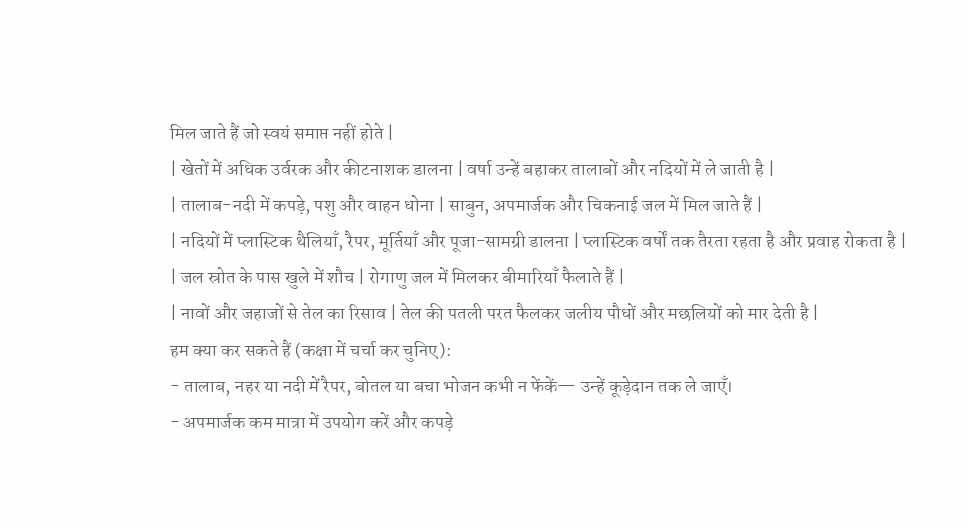मिल जाते हैं जो स्वयं समाप्त नहीं होते |
| खेतों में अधिक उर्वरक और कीटनाशक डालना | वर्षा उन्हें बहाकर तालाबों और नदियों में ले जाती है |
| तालाब-नदी में कपड़े, पशु और वाहन धोना | साबुन, अपमार्जक और चिकनाई जल में मिल जाते हैं |
| नदियों में प्लास्टिक थैलियाँ, रैपर, मूर्तियाँ और पूजा-सामग्री डालना | प्लास्टिक वर्षों तक तैरता रहता है और प्रवाह रोकता है |
| जल स्रोत के पास खुले में शौच | रोगाणु जल में मिलकर बीमारियाँ फैलाते हैं |
| नावों और जहाजों से तेल का रिसाव | तेल की पतली परत फैलकर जलीय पौधों और मछलियों को मार देती है |
हम क्या कर सकते हैं (कक्षा में चर्चा कर चुनिए):
- तालाब, नहर या नदी में रैपर, बोतल या बचा भोजन कभी न फेंकें— उन्हें कूड़ेदान तक ले जाएँ।
- अपमार्जक कम मात्रा में उपयोग करें और कपड़े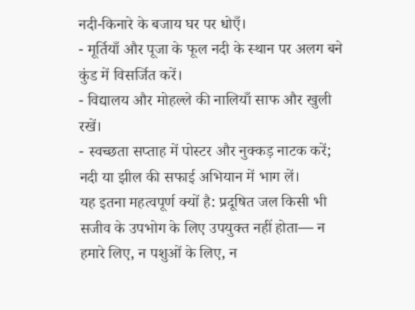नदी-किनारे के बजाय घर पर धोएँ।
- मूर्तियाँ और पूजा के फूल नदी के स्थान पर अलग बने कुंड में विसर्जित करें।
- विद्यालय और मोहल्ले की नालियाँ साफ और खुली रखें।
- स्वच्छता सप्ताह में पोस्टर और नुक्कड़ नाटक करें; नदी या झील की सफाई अभियान में भाग लें।
यह इतना महत्वपूर्ण क्यों है: प्रदूषित जल किसी भी सजीव के उपभोग के लिए उपयुक्त नहीं होता— न हमारे लिए, न पशुओं के लिए, न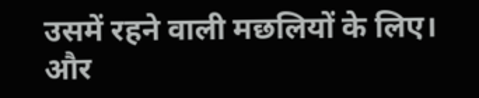उसमें रहने वाली मछलियों के लिए। और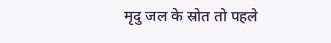मृदु जल के स्रोत तो पहले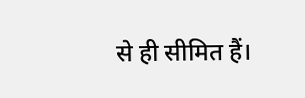से ही सीमित हैं।